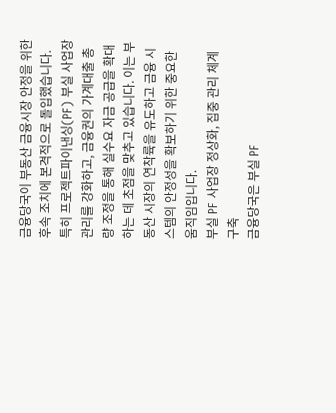금융당국이 부동산 금융시장 안정을 위한 후속 조치에 본격적으로 돌입했습니다. 특히 프로젝트파이낸싱(PF) 부실 사업장 관리를 강화하고, 금융권의 가계대출 총량 조정을 통해 실수요 자금 공급을 확대하는 데 초점을 맞추고 있습니다. 이는 부동산 시장의 연착륙을 유도하고 금융 시스템의 안정성을 확보하기 위한 중요한 움직임입니다.
부실 PF 사업장 정상화, 집중 관리 체계 구축
금융당국은 부실 PF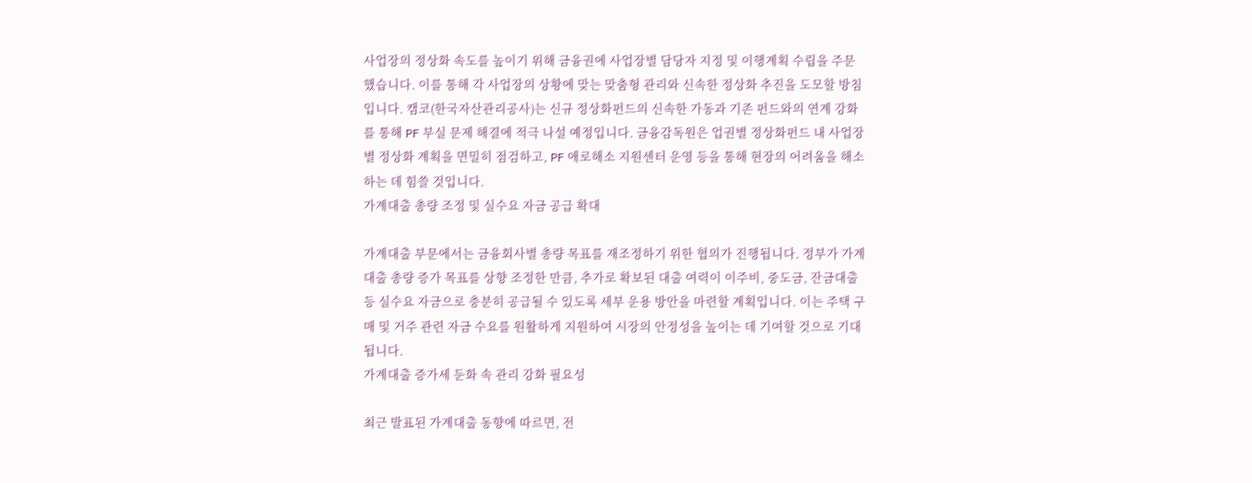사업장의 정상화 속도를 높이기 위해 금융권에 사업장별 담당자 지정 및 이행계획 수립을 주문했습니다. 이를 통해 각 사업장의 상황에 맞는 맞춤형 관리와 신속한 정상화 추진을 도모할 방침입니다. 캠코(한국자산관리공사)는 신규 정상화펀드의 신속한 가동과 기존 펀드와의 연계 강화를 통해 PF 부실 문제 해결에 적극 나설 예정입니다. 금융감독원은 업권별 정상화펀드 내 사업장별 정상화 계획을 면밀히 점검하고, PF 애로해소 지원센터 운영 등을 통해 현장의 어려움을 해소하는 데 힘쓸 것입니다.
가계대출 총량 조정 및 실수요 자금 공급 확대

가계대출 부문에서는 금융회사별 총량 목표를 재조정하기 위한 협의가 진행됩니다. 정부가 가계대출 총량 증가 목표를 상향 조정한 만큼, 추가로 확보된 대출 여력이 이주비, 중도금, 잔금대출 등 실수요 자금으로 충분히 공급될 수 있도록 세부 운용 방안을 마련할 계획입니다. 이는 주택 구매 및 거주 관련 자금 수요를 원활하게 지원하여 시장의 안정성을 높이는 데 기여할 것으로 기대됩니다.
가계대출 증가세 둔화 속 관리 강화 필요성

최근 발표된 가계대출 동향에 따르면, 전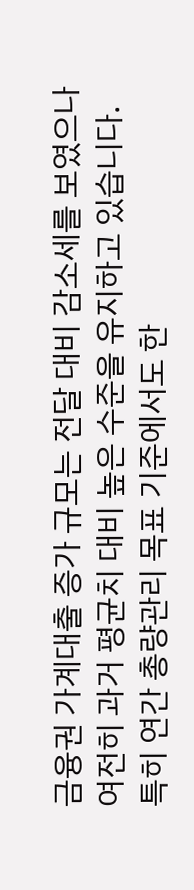금융권 가계대출 증가 규모는 전달 대비 감소세를 보였으나 여전히 과거 평균치 대비 높은 수준을 유지하고 있습니다. 특히 연간 총량관리 목표 기준에서도 한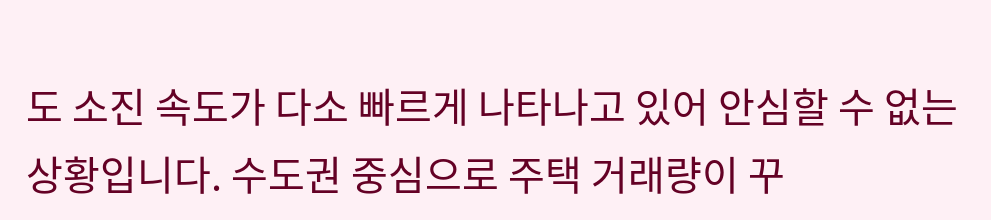도 소진 속도가 다소 빠르게 나타나고 있어 안심할 수 없는 상황입니다. 수도권 중심으로 주택 거래량이 꾸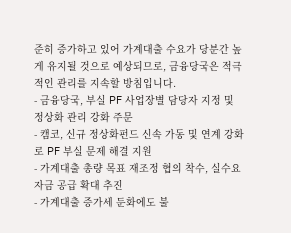준히 증가하고 있어 가계대출 수요가 당분간 높게 유지될 것으로 예상되므로, 금융당국은 적극적인 관리를 지속할 방침입니다.
- 금융당국, 부실 PF 사업장별 담당자 지정 및 정상화 관리 강화 주문
- 캠코, 신규 정상화펀드 신속 가동 및 연계 강화로 PF 부실 문제 해결 지원
- 가계대출 총량 목표 재조정 협의 착수, 실수요 자금 공급 확대 추진
- 가계대출 증가세 둔화에도 불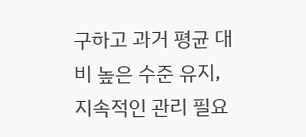구하고 과거 평균 대비 높은 수준 유지, 지속적인 관리 필요